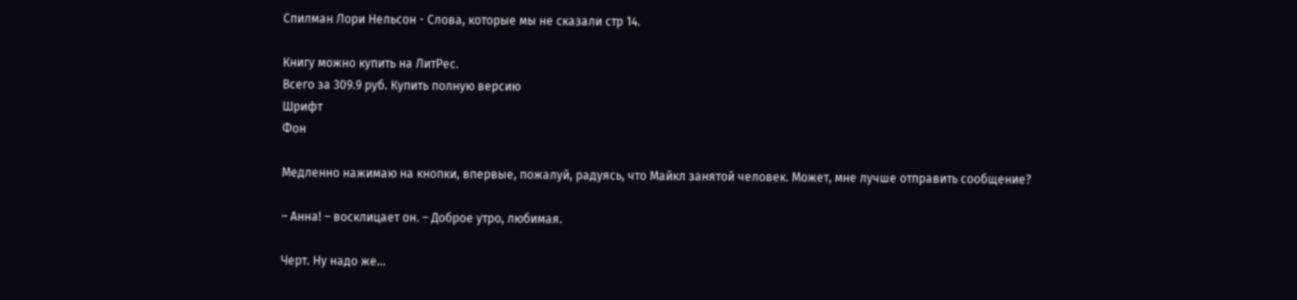Спилман Лори Нельсон - Слова, которые мы не сказали стр 14.

Книгу можно купить на ЛитРес.
Всего за 309.9 руб. Купить полную версию
Шрифт
Фон

Медленно нажимаю на кнопки, впервые, пожалуй, радуясь, что Майкл занятой человек. Может, мне лучше отправить сообщение?

– Анна! – восклицает он. – Доброе утро, любимая.

Черт. Ну надо же…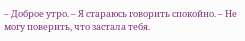– Доброе утро. – Я стараюсь говорить спокойно. – Не могу поверить, что застала тебя.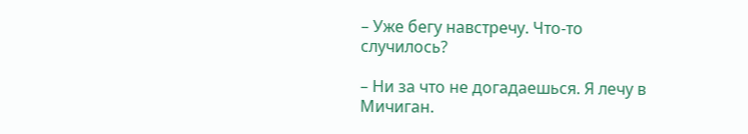– Уже бегу навстречу. Что-то случилось?

– Ни за что не догадаешься. Я лечу в Мичиган.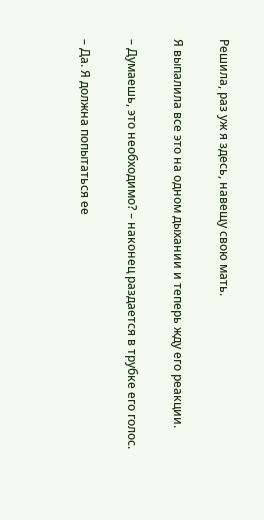Решила, раз уж я здесь, навещу свою мать.

Я выпалила все это на одном дыхании и теперь жду его реакции.

– Думаешь, это необходимо? – наконец раздается в трубке его голос.

– Да. Я должна попытаться ее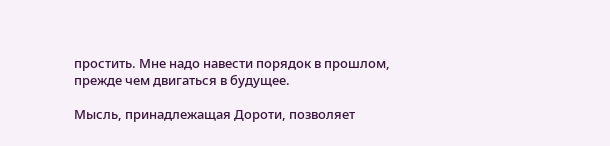простить. Мне надо навести порядок в прошлом, прежде чем двигаться в будущее.

Мысль, принадлежащая Дороти, позволяет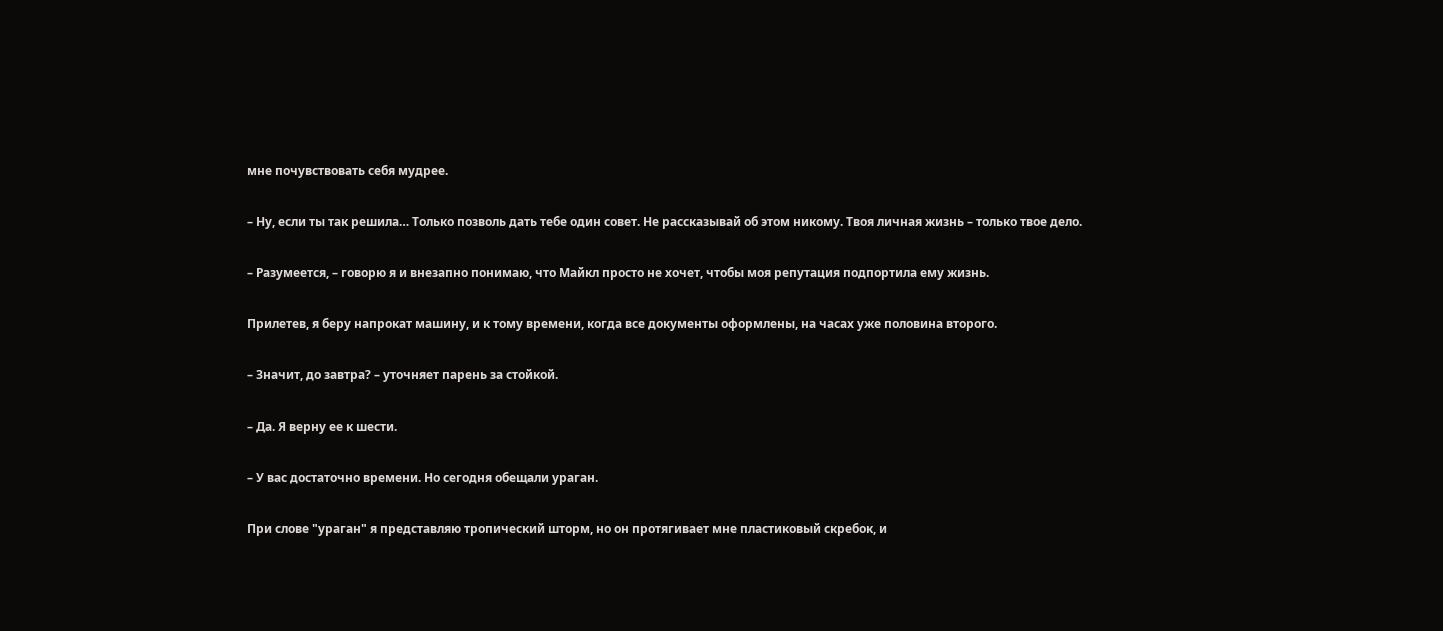мне почувствовать себя мудрее.

– Ну, если ты так решила… Только позволь дать тебе один совет. Не рассказывай об этом никому. Твоя личная жизнь – только твое дело.

– Разумеется, – говорю я и внезапно понимаю, что Майкл просто не хочет, чтобы моя репутация подпортила ему жизнь.

Прилетев, я беру напрокат машину, и к тому времени, когда все документы оформлены, на часах уже половина второго.

– Значит, до завтра? – уточняет парень за стойкой.

– Да. Я верну ее к шести.

– У вас достаточно времени. Но сегодня обещали ураган.

При слове "ураган" я представляю тропический шторм, но он протягивает мне пластиковый скребок, и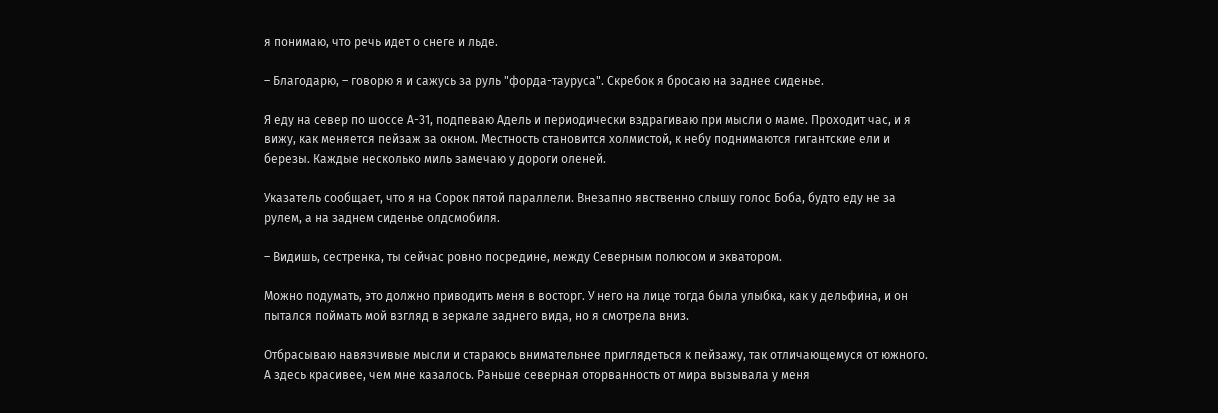я понимаю, что речь идет о снеге и льде.

– Благодарю, – говорю я и сажусь за руль "форда-тауруса". Скребок я бросаю на заднее сиденье.

Я еду на север по шоссе А-31, подпеваю Адель и периодически вздрагиваю при мысли о маме. Проходит час, и я вижу, как меняется пейзаж за окном. Местность становится холмистой, к небу поднимаются гигантские ели и березы. Каждые несколько миль замечаю у дороги оленей.

Указатель сообщает, что я на Сорок пятой параллели. Внезапно явственно слышу голос Боба, будто еду не за рулем, а на заднем сиденье олдсмобиля.

– Видишь, сестренка, ты сейчас ровно посредине, между Северным полюсом и экватором.

Можно подумать, это должно приводить меня в восторг. У него на лице тогда была улыбка, как у дельфина, и он пытался поймать мой взгляд в зеркале заднего вида, но я смотрела вниз.

Отбрасываю навязчивые мысли и стараюсь внимательнее приглядеться к пейзажу, так отличающемуся от южного. А здесь красивее, чем мне казалось. Раньше северная оторванность от мира вызывала у меня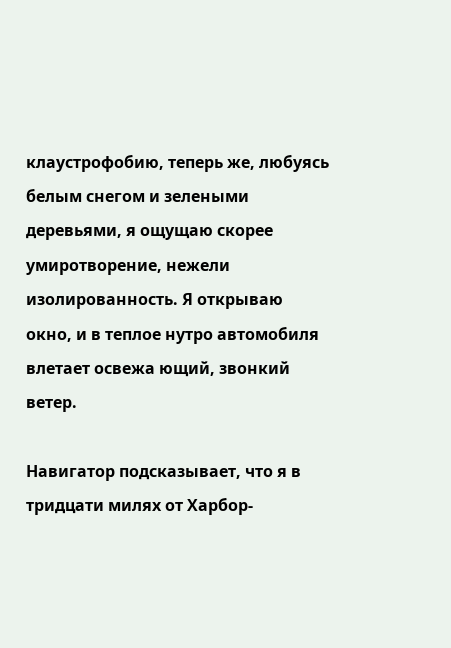клаустрофобию, теперь же, любуясь белым снегом и зелеными деревьями, я ощущаю скорее умиротворение, нежели изолированность. Я открываю окно, и в теплое нутро автомобиля влетает освежа ющий, звонкий ветер.

Навигатор подсказывает, что я в тридцати милях от Харбор-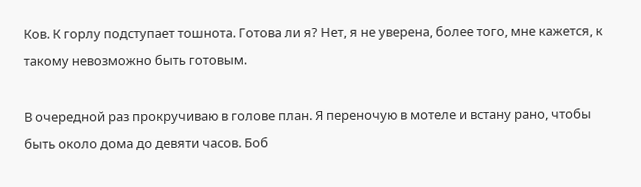Ков. К горлу подступает тошнота. Готова ли я? Нет, я не уверена, более того, мне кажется, к такому невозможно быть готовым.

В очередной раз прокручиваю в голове план. Я переночую в мотеле и встану рано, чтобы быть около дома до девяти часов. Боб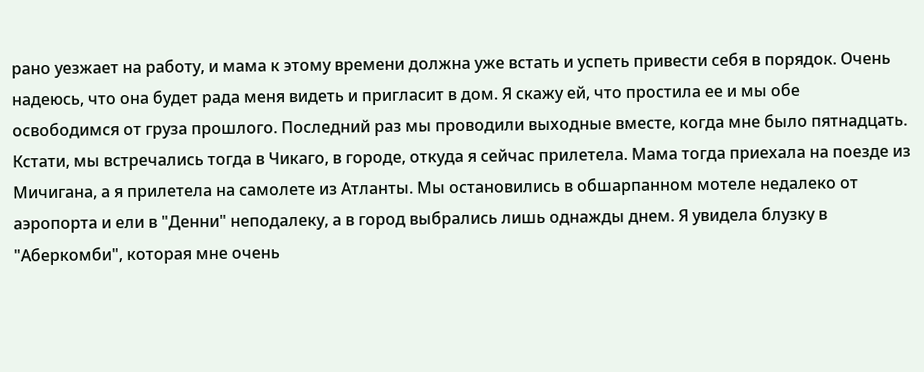рано уезжает на работу, и мама к этому времени должна уже встать и успеть привести себя в порядок. Очень надеюсь, что она будет рада меня видеть и пригласит в дом. Я скажу ей, что простила ее и мы обе освободимся от груза прошлого. Последний раз мы проводили выходные вместе, когда мне было пятнадцать. Кстати, мы встречались тогда в Чикаго, в городе, откуда я сейчас прилетела. Мама тогда приехала на поезде из Мичигана, а я прилетела на самолете из Атланты. Мы остановились в обшарпанном мотеле недалеко от аэропорта и ели в "Денни" неподалеку, а в город выбрались лишь однажды днем. Я увидела блузку в "Аберкомби", которая мне очень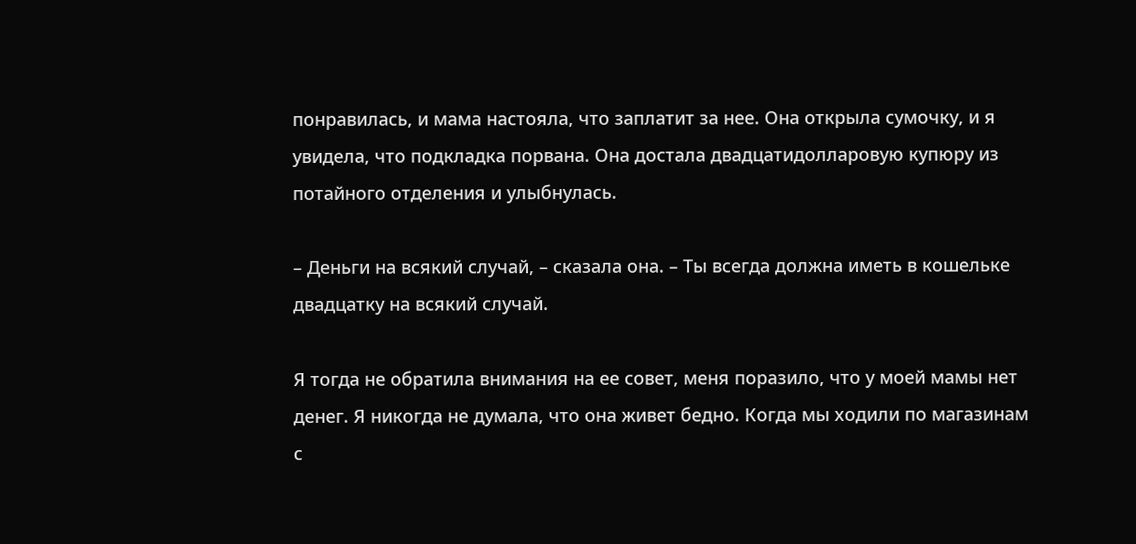понравилась, и мама настояла, что заплатит за нее. Она открыла сумочку, и я увидела, что подкладка порвана. Она достала двадцатидолларовую купюру из потайного отделения и улыбнулась.

– Деньги на всякий случай, – сказала она. – Ты всегда должна иметь в кошельке двадцатку на всякий случай.

Я тогда не обратила внимания на ее совет, меня поразило, что у моей мамы нет денег. Я никогда не думала, что она живет бедно. Когда мы ходили по магазинам с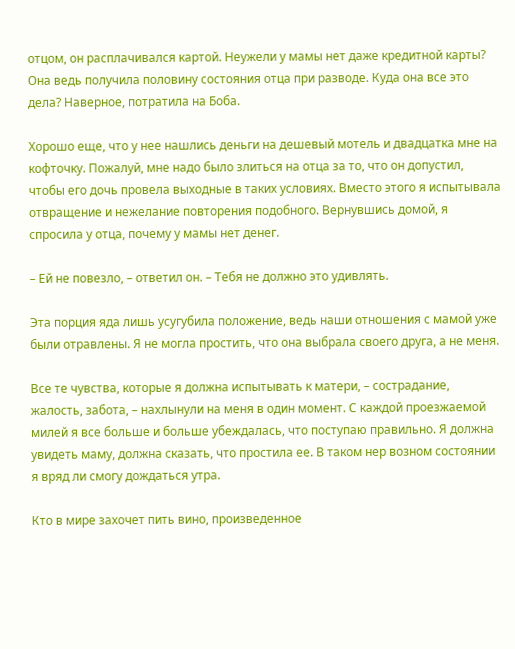отцом, он расплачивался картой. Неужели у мамы нет даже кредитной карты? Она ведь получила половину состояния отца при разводе. Куда она все это дела? Наверное, потратила на Боба.

Хорошо еще, что у нее нашлись деньги на дешевый мотель и двадцатка мне на кофточку. Пожалуй, мне надо было злиться на отца за то, что он допустил, чтобы его дочь провела выходные в таких условиях. Вместо этого я испытывала отвращение и нежелание повторения подобного. Вернувшись домой, я спросила у отца, почему у мамы нет денег.

– Ей не повезло, – ответил он. – Тебя не должно это удивлять.

Эта порция яда лишь усугубила положение, ведь наши отношения с мамой уже были отравлены. Я не могла простить, что она выбрала своего друга, а не меня.

Все те чувства, которые я должна испытывать к матери, – сострадание, жалость, забота, – нахлынули на меня в один момент. С каждой проезжаемой милей я все больше и больше убеждалась, что поступаю правильно. Я должна увидеть маму, должна сказать, что простила ее. В таком нер возном состоянии я вряд ли смогу дождаться утра.

Кто в мире захочет пить вино, произведенное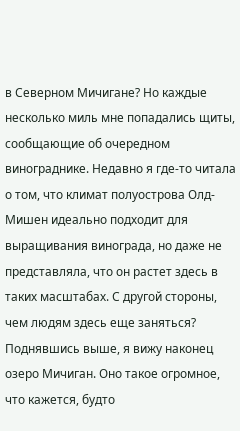в Северном Мичигане? Но каждые несколько миль мне попадались щиты, сообщающие об очередном винограднике. Недавно я где-то читала о том, что климат полуострова Олд-Мишен идеально подходит для выращивания винограда, но даже не представляла, что он растет здесь в таких масштабах. С другой стороны, чем людям здесь еще заняться? Поднявшись выше, я вижу наконец озеро Мичиган. Оно такое огромное, что кажется, будто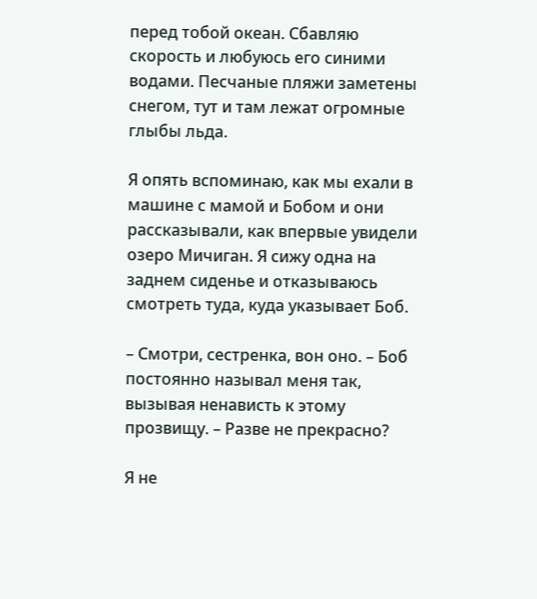перед тобой океан. Сбавляю скорость и любуюсь его синими водами. Песчаные пляжи заметены снегом, тут и там лежат огромные глыбы льда.

Я опять вспоминаю, как мы ехали в машине с мамой и Бобом и они рассказывали, как впервые увидели озеро Мичиган. Я сижу одна на заднем сиденье и отказываюсь смотреть туда, куда указывает Боб.

– Смотри, сестренка, вон оно. – Боб постоянно называл меня так, вызывая ненависть к этому прозвищу. – Разве не прекрасно?

Я не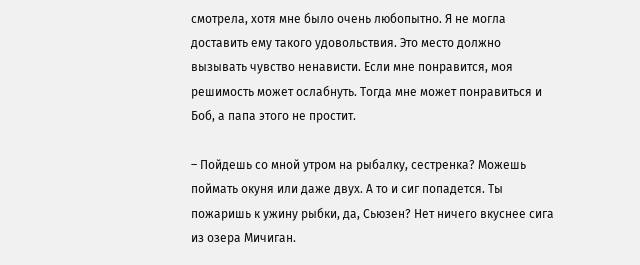смотрела, хотя мне было очень любопытно. Я не могла доставить ему такого удовольствия. Это место должно вызывать чувство ненависти. Если мне понравится, моя решимость может ослабнуть. Тогда мне может понравиться и Боб, а папа этого не простит.

– Пойдешь со мной утром на рыбалку, сестренка? Можешь поймать окуня или даже двух. А то и сиг попадется. Ты пожаришь к ужину рыбки, да, Сьюзен? Нет ничего вкуснее сига из озера Мичиган.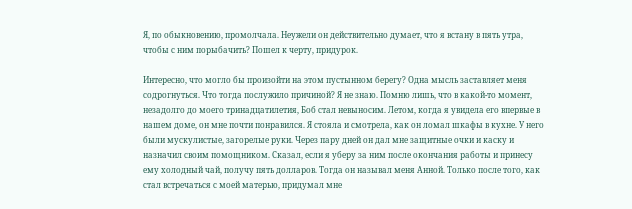Я, по обыкновению, промолчала. Неужели он действительно думает, что я встану в пять утра, чтобы с ним порыбачить? Пошел к черту, придурок.

Интересно, что могло бы произойти на этом пустынном берегу? Одна мысль заставляет меня содрогнуться. Что тогда послужило причиной? Я не знаю. Помню лишь, что в какой-то момент, незадолго до моего тринадцатилетия, Боб стал невыносим. Летом, когда я увидела его впервые в нашем доме, он мне почти понравился. Я стояла и смотрела, как он ломал шкафы в кухне. У него были мускулистые, загорелые руки. Через пару дней он дал мне защитные очки и каску и назначил своим помощником. Сказал, если я уберу за ним после окончания работы и принесу ему холодный чай, получу пять долларов. Тогда он называл меня Анной. Только после того, как стал встречаться с моей матерью, придумал мне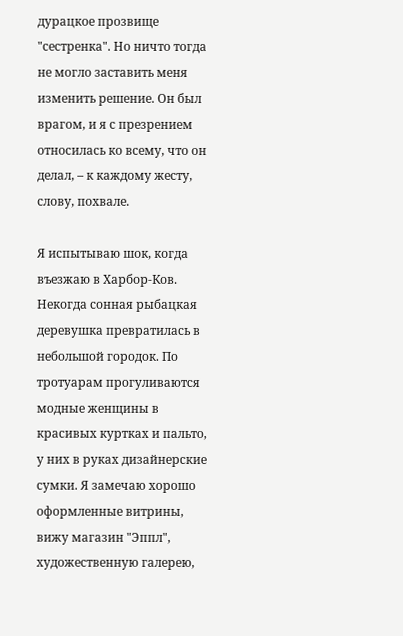дурацкое прозвище "сестренка". Но ничто тогда не могло заставить меня изменить решение. Он был врагом, и я с презрением относилась ко всему, что он делал, – к каждому жесту, слову, похвале.

Я испытываю шок, когда въезжаю в Харбор-Ков. Некогда сонная рыбацкая деревушка превратилась в небольшой городок. По тротуарам прогуливаются модные женщины в красивых куртках и пальто, у них в руках дизайнерские сумки. Я замечаю хорошо оформленные витрины, вижу магазин "Эппл", художественную галерею,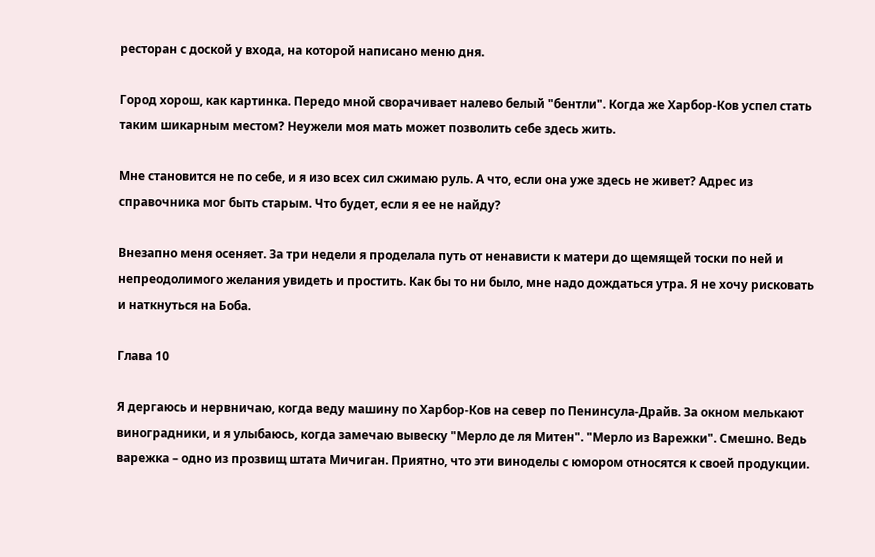ресторан с доской у входа, на которой написано меню дня.

Город хорош, как картинка. Передо мной сворачивает налево белый "бентли". Когда же Харбор-Ков успел стать таким шикарным местом? Неужели моя мать может позволить себе здесь жить.

Мне становится не по себе, и я изо всех сил сжимаю руль. А что, если она уже здесь не живет? Адрес из справочника мог быть старым. Что будет, если я ее не найду?

Внезапно меня осеняет. За три недели я проделала путь от ненависти к матери до щемящей тоски по ней и непреодолимого желания увидеть и простить. Как бы то ни было, мне надо дождаться утра. Я не хочу рисковать и наткнуться на Боба.

Глава 10

Я дергаюсь и нервничаю, когда веду машину по Харбор-Ков на север по Пенинсула-Драйв. За окном мелькают виноградники, и я улыбаюсь, когда замечаю вывеску "Мерло де ля Митен". "Мерло из Варежки". Смешно. Ведь варежка – одно из прозвищ штата Мичиган. Приятно, что эти виноделы с юмором относятся к своей продукции.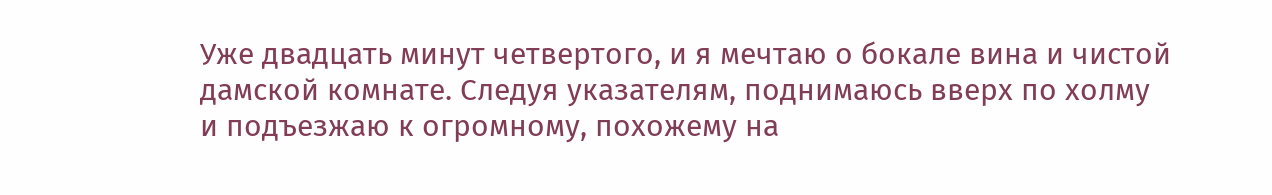Уже двадцать минут четвертого, и я мечтаю о бокале вина и чистой дамской комнате. Следуя указателям, поднимаюсь вверх по холму и подъезжаю к огромному, похожему на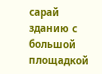сарай зданию с большой площадкой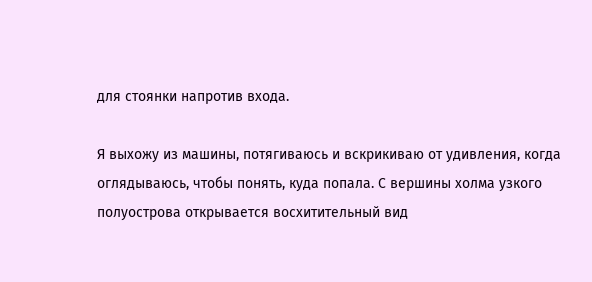для стоянки напротив входа.

Я выхожу из машины, потягиваюсь и вскрикиваю от удивления, когда оглядываюсь, чтобы понять, куда попала. С вершины холма узкого полуострова открывается восхитительный вид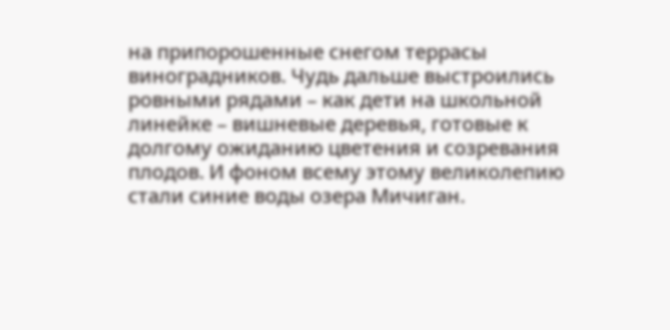на припорошенные снегом террасы виноградников. Чудь дальше выстроились ровными рядами – как дети на школьной линейке – вишневые деревья, готовые к долгому ожиданию цветения и созревания плодов. И фоном всему этому великолепию стали синие воды озера Мичиган.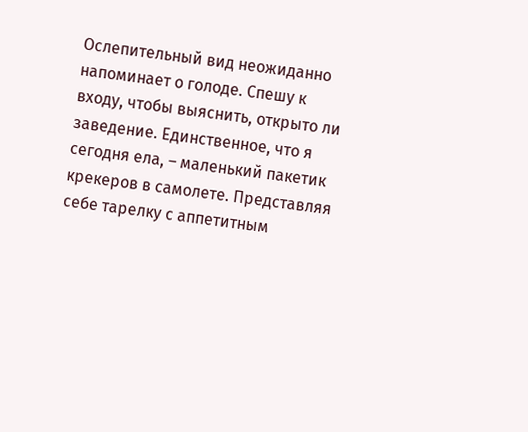Ослепительный вид неожиданно напоминает о голоде. Спешу к входу, чтобы выяснить, открыто ли заведение. Единственное, что я сегодня ела, – маленький пакетик крекеров в самолете. Представляя себе тарелку с аппетитным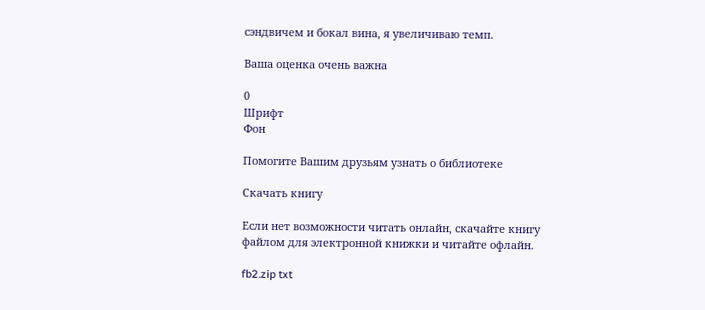сэндвичем и бокал вина, я увеличиваю темп.

Ваша оценка очень важна

0
Шрифт
Фон

Помогите Вашим друзьям узнать о библиотеке

Скачать книгу

Если нет возможности читать онлайн, скачайте книгу файлом для электронной книжки и читайте офлайн.

fb2.zip txt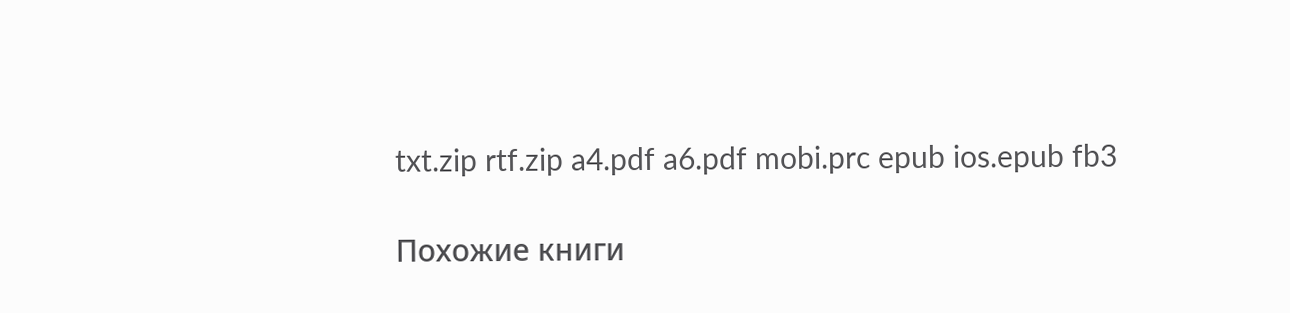txt.zip rtf.zip a4.pdf a6.pdf mobi.prc epub ios.epub fb3

Похожие книги